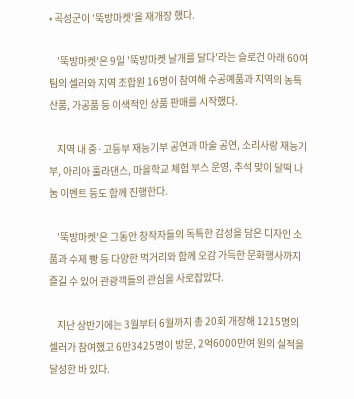• 곡성군이 '뚝방마켓'을 재개장 했다.

    '뚝방마켓'은 9일 '뚝방마켓 날개를 달다'라는 슬로건 아래 60여 팀의 셀러와 지역 조합원 16명이 참여해 수공예품과 지역의 농특산품, 가공품 등 이색적인 상품 판매를 시작했다.

    지역 내 중·고등부 재능기부 공연과 마술 공연, 소리사랑 재능기부, 아리아 훌라댄스, 마을학교 체험 부스 운영, 추석 맞이 달떡 나눔 이벤트 등도 함께 진행한다.

    '뚝방마켓'은 그동안 창작자들의 독특한 감성을 담은 디자인 소품과 수제 빵 등 다양한 먹거리와 함께 오감 가득한 문화행사까지 즐길 수 있어 관광객들의 관심을 사로잡았다.

    지난 상반기에는 3월부터 6월까지 총 20회 개장해 1215명의 셀러가 참여했고 6만3425명이 방문, 2억6000만여 원의 실적을 달성한 바 있다.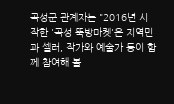곡성군 관계자는 "2016년 시작한 '곡성 뚝방마켓'은 지역민과 셀러, 작가와 예술가 등이 함께 참여해 볼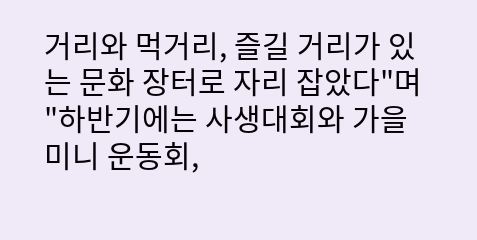거리와 먹거리, 즐길 거리가 있는 문화 장터로 자리 잡았다"며 "하반기에는 사생대회와 가을 미니 운동회,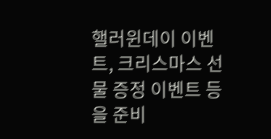핼러윈데이 이벤트, 크리스마스 선물 증정 이벤트 등을 준비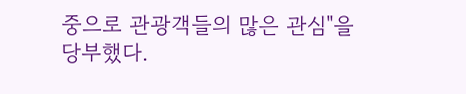중으로 관광객들의 많은 관심"을 당부했다.